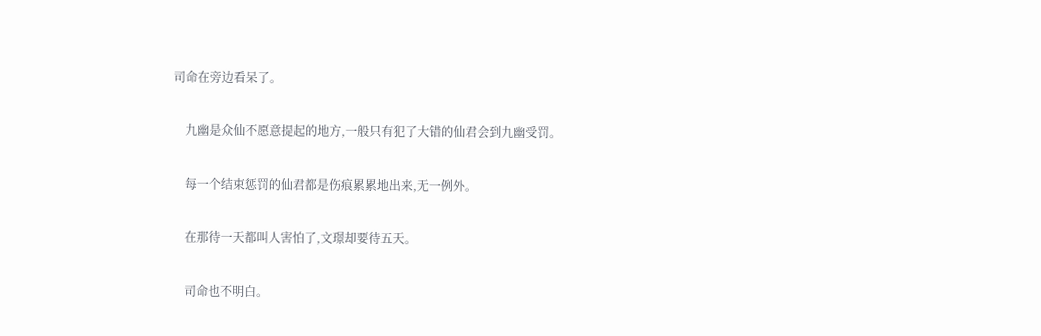司命在旁边看呆了。

    九幽是众仙不愿意提起的地方,一般只有犯了大错的仙君会到九幽受罚。

    每一个结束惩罚的仙君都是伤痕累累地出来,无一例外。

    在那待一天都叫人害怕了,文璟却要待五天。

    司命也不明白。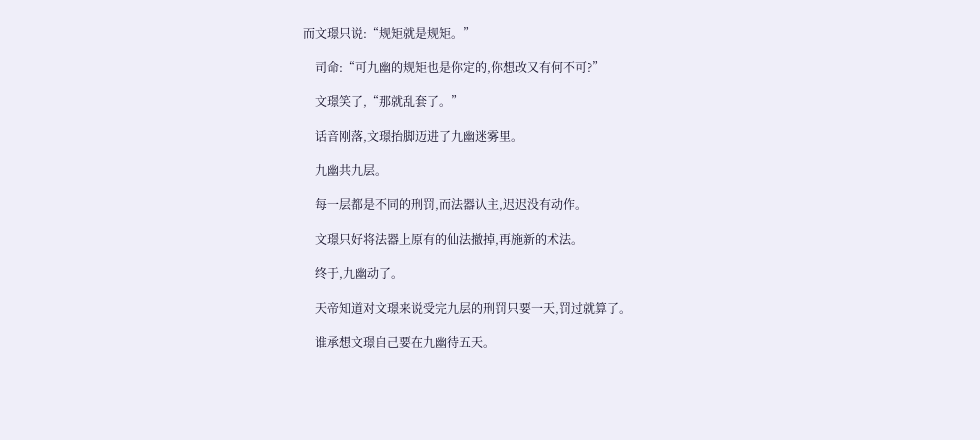而文璟只说:“规矩就是规矩。”

    司命:“可九幽的规矩也是你定的,你想改又有何不可?”

    文璟笑了,“那就乱套了。”

    话音刚落,文璟抬脚迈进了九幽迷雾里。

    九幽共九层。

    每一层都是不同的刑罚,而法器认主,迟迟没有动作。

    文璟只好将法器上原有的仙法撤掉,再施新的术法。

    终于,九幽动了。

    天帝知道对文璟来说受完九层的刑罚只要一天,罚过就算了。

    谁承想文璟自己要在九幽待五天。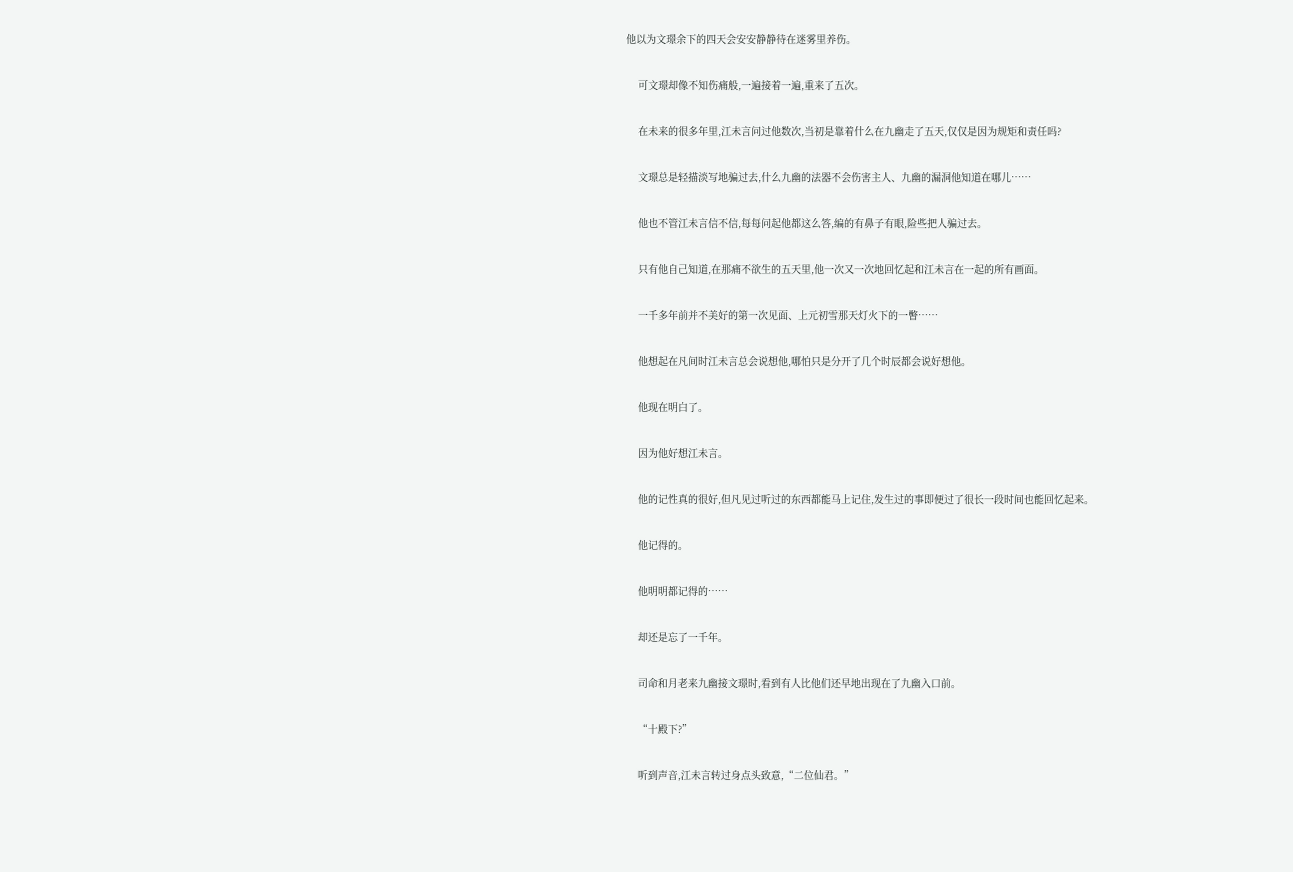他以为文璟余下的四天会安安静静待在迷雾里养伤。

    可文璟却像不知伤痛般,一遍接着一遍,重来了五次。

    在未来的很多年里,江未言问过他数次,当初是靠着什么在九幽走了五天,仅仅是因为规矩和责任吗?

    文璟总是轻描淡写地骗过去,什么九幽的法器不会伤害主人、九幽的漏洞他知道在哪儿……

    他也不管江未言信不信,每每问起他都这么答,编的有鼻子有眼,险些把人骗过去。

    只有他自己知道,在那痛不欲生的五天里,他一次又一次地回忆起和江未言在一起的所有画面。

    一千多年前并不美好的第一次见面、上元初雪那天灯火下的一瞥……

    他想起在凡间时江未言总会说想他,哪怕只是分开了几个时辰都会说好想他。

    他现在明白了。

    因为他好想江未言。

    他的记性真的很好,但凡见过听过的东西都能马上记住,发生过的事即便过了很长一段时间也能回忆起来。

    他记得的。

    他明明都记得的……

    却还是忘了一千年。

    司命和月老来九幽接文璟时,看到有人比他们还早地出现在了九幽入口前。

    “十殿下?”

    听到声音,江未言转过身点头致意,“二位仙君。”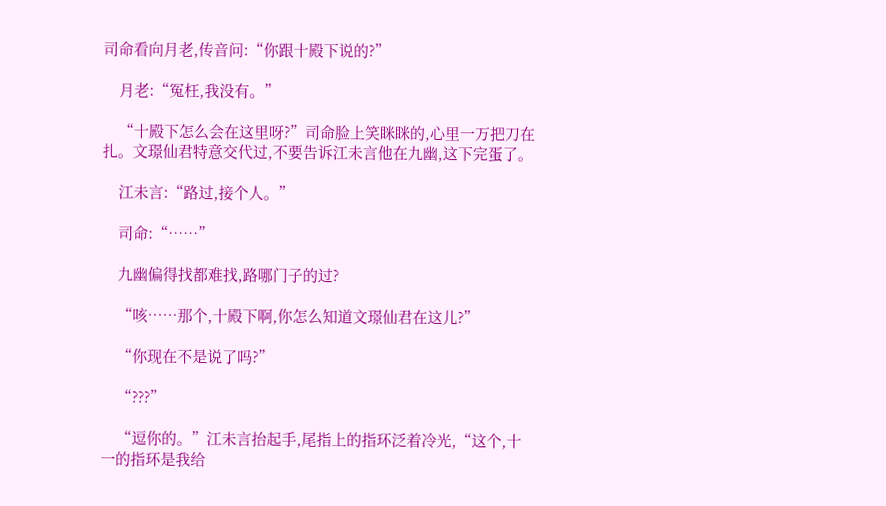司命看向月老,传音问:“你跟十殿下说的?”

    月老:“冤枉,我没有。”

    “十殿下怎么会在这里呀?”司命脸上笑眯眯的,心里一万把刀在扎。文璟仙君特意交代过,不要告诉江未言他在九幽,这下完蛋了。

    江未言:“路过,接个人。”

    司命:“……”

    九幽偏得找都难找,路哪门子的过?

    “咳……那个,十殿下啊,你怎么知道文璟仙君在这儿?”

    “你现在不是说了吗?”

    “???”

    “逗你的。”江未言抬起手,尾指上的指环泛着冷光,“这个,十一的指环是我给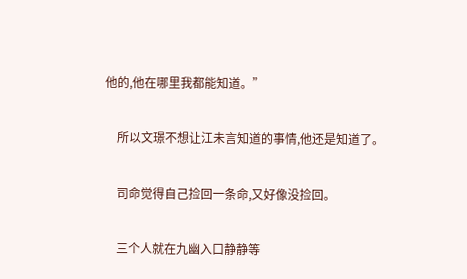他的,他在哪里我都能知道。”

    所以文璟不想让江未言知道的事情,他还是知道了。

    司命觉得自己捡回一条命,又好像没捡回。

    三个人就在九幽入口静静等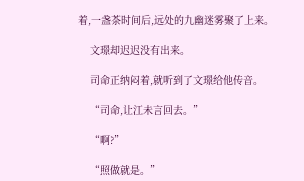着,一盏茶时间后,远处的九幽迷雾聚了上来。

    文璟却迟迟没有出来。

    司命正纳闷着,就听到了文璟给他传音。

    “司命,让江未言回去。”

    “啊?”

    “照做就是。”